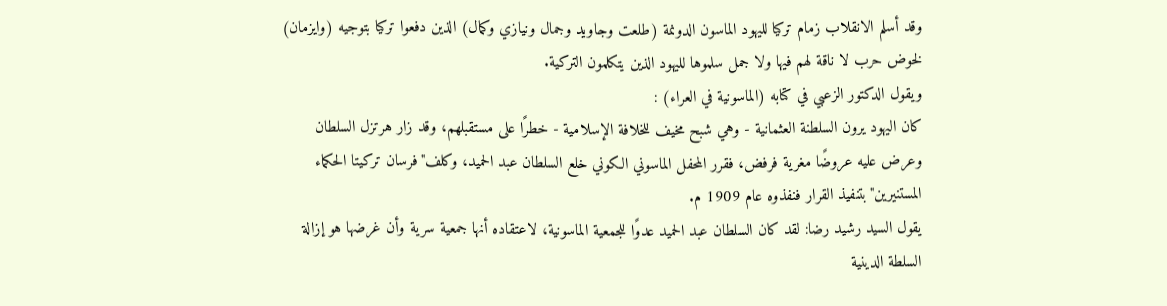وقد أسلم الانقلاب زمام تركيا لليهود الماسون الدونمة (طلعت وجاويد وجمال ونيازي وكمال) الذين دفعوا تركيا بتوجيه (وايزمان) لخوض حرب لا ناقة لهم فيها ولا جمل سلموها لليهود الذين يتكلمون التركية.
ويقول الدكتور الزعبي في كتابه (الماسونية في العراء) :
كان اليهود يرون السلطنة العثمانية - وهي شبح مخيف للخلافة الإسلامية - خطرًا على مستقبلهم، وقد زار هرتزل السلطان وعرض عليه عروضًا مغرية فرفض، فقرر المحفل الماسوني الكوني خلع السلطان عبد الحميد، وكلف"فرسان تركيتا الحكماء المستنيرين"بتنفيذ القرار فنفذوه عام 1909 م.
يقول السيد رشيد رضا: لقد كان السلطان عبد الحميد عدوًا للجمعية الماسونية، لاعتقاده أنها جمعية سرية وأن غرضها هو إزالة السلطة الدينية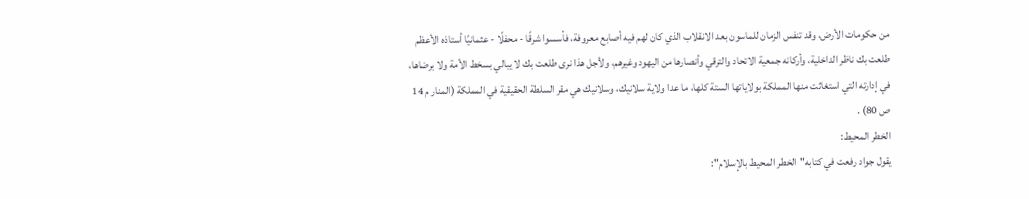من حكومات الأرض، وقد تنفس الزمان للماسون بعد الانقلاب الذي كان لهم فيه أصابع معروفة، فأسسوا شرقًا - محفلًا - عثمانيًا أستاذه الأعظم طلعت بك ناظر الداخلية، وأركانه جمعية الاتحاد والترقي وأنصارها من اليهود وغيرهم، ولأجل هذا نرى طلعت بك لا يبالي بسخط الأمة ولا برضاها، في إدارته التي استغاثت منها المملكة بولاياتها الستة كلها، ما عدا ولاية سلانيك، وسلانيك هي مقر السلطة الحقيقية في المملكة (المنار م 14 ص 80) .
الخطر المحيط:
يقول جواد رفعت في كتابه"الخطر المحيط بالإسلام":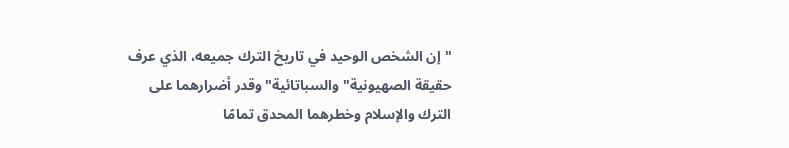"إن الشخص الوحيد في تاريخ الترك جميعه، الذي عرف حقيقة الصهيونية"والسباتائية"وقدر أضرارهما على الترك والإسلام وخطرهما المحدق تمامًا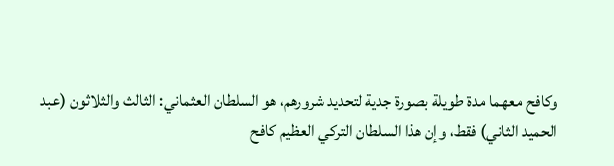وكافح معهما مدة طويلة بصورة جدية لتحديد شرورهم، هو السلطان العثماني: الثالث والثلاثون (عبد الحميد الثاني) فقط، وإن هذا السلطان التركي العظيم كافح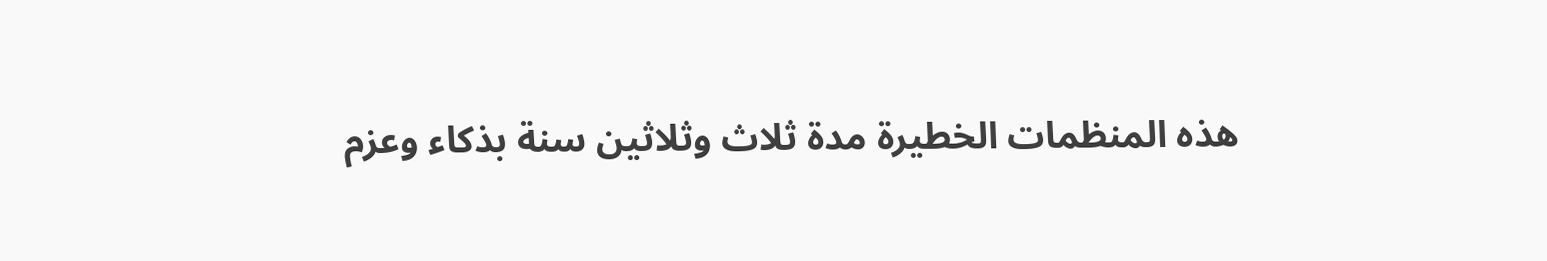هذه المنظمات الخطيرة مدة ثلاث وثلاثين سنة بذكاء وعزم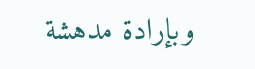وبإرادة مدهشة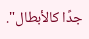جدًا كالأبطال".